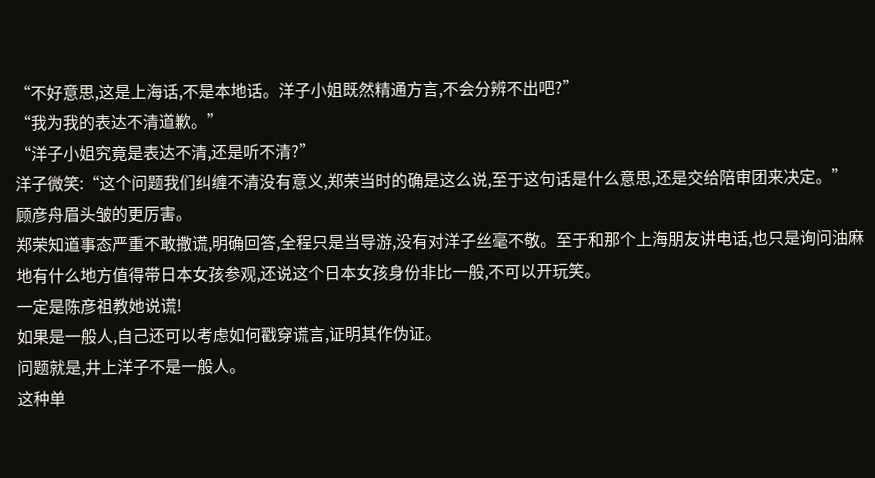“不好意思,这是上海话,不是本地话。洋子小姐既然精通方言,不会分辨不出吧?”
“我为我的表达不清道歉。”
“洋子小姐究竟是表达不清,还是听不清?”
洋子微笑:“这个问题我们纠缠不清没有意义,郑荣当时的确是这么说,至于这句话是什么意思,还是交给陪审团来决定。”
顾彦舟眉头皱的更厉害。
郑荣知道事态严重不敢撒谎,明确回答,全程只是当导游,没有对洋子丝毫不敬。至于和那个上海朋友讲电话,也只是询问油麻地有什么地方值得带日本女孩参观,还说这个日本女孩身份非比一般,不可以开玩笑。
一定是陈彦祖教她说谎!
如果是一般人,自己还可以考虑如何戳穿谎言,证明其作伪证。
问题就是,井上洋子不是一般人。
这种单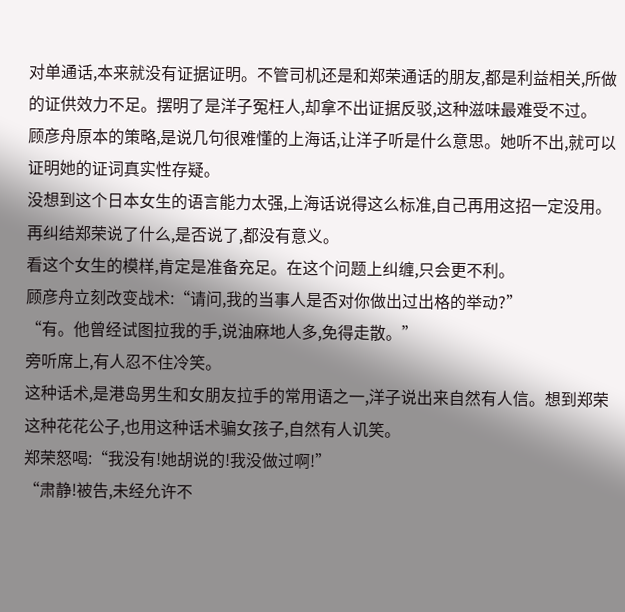对单通话,本来就没有证据证明。不管司机还是和郑荣通话的朋友,都是利益相关,所做的证供效力不足。摆明了是洋子冤枉人,却拿不出证据反驳,这种滋味最难受不过。
顾彦舟原本的策略,是说几句很难懂的上海话,让洋子听是什么意思。她听不出,就可以证明她的证词真实性存疑。
没想到这个日本女生的语言能力太强,上海话说得这么标准,自己再用这招一定没用。再纠结郑荣说了什么,是否说了,都没有意义。
看这个女生的模样,肯定是准备充足。在这个问题上纠缠,只会更不利。
顾彦舟立刻改变战术:“请问,我的当事人是否对你做出过出格的举动?”
“有。他曾经试图拉我的手,说油麻地人多,免得走散。”
旁听席上,有人忍不住冷笑。
这种话术,是港岛男生和女朋友拉手的常用语之一,洋子说出来自然有人信。想到郑荣这种花花公子,也用这种话术骗女孩子,自然有人讥笑。
郑荣怒喝:“我没有!她胡说的!我没做过啊!”
“肃静!被告,未经允许不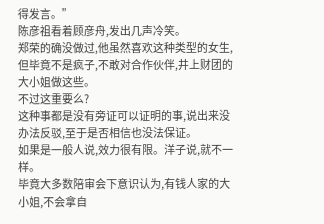得发言。”
陈彦祖看着顾彦舟,发出几声冷笑。
郑荣的确没做过,他虽然喜欢这种类型的女生,但毕竟不是疯子,不敢对合作伙伴,井上财团的大小姐做这些。
不过这重要么?
这种事都是没有旁证可以证明的事,说出来没办法反驳,至于是否相信也没法保证。
如果是一般人说,效力很有限。洋子说,就不一样。
毕竟大多数陪审会下意识认为,有钱人家的大小姐,不会拿自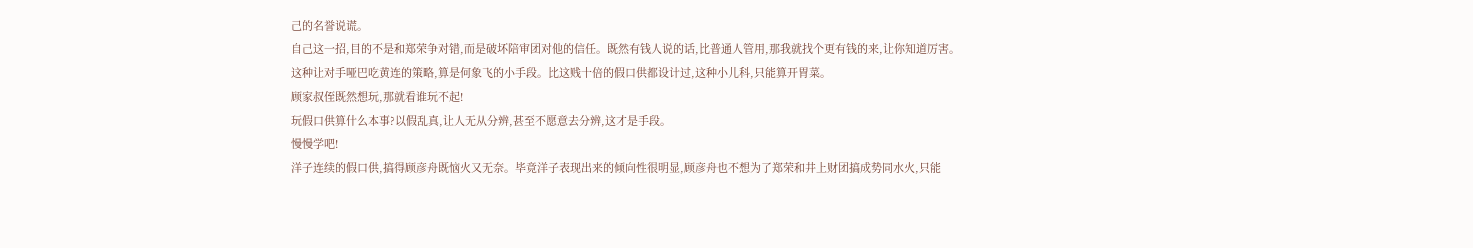己的名誉说谎。
自己这一招,目的不是和郑荣争对错,而是破坏陪审团对他的信任。既然有钱人说的话,比普通人管用,那我就找个更有钱的来,让你知道厉害。
这种让对手哑巴吃黄连的策略,算是何象飞的小手段。比这贱十倍的假口供都设计过,这种小儿科,只能算开胃菜。
顾家叔侄既然想玩,那就看谁玩不起!
玩假口供算什么本事?以假乱真,让人无从分辨,甚至不愿意去分辨,这才是手段。
慢慢学吧!
洋子连续的假口供,搞得顾彦舟既恼火又无奈。毕竟洋子表现出来的倾向性很明显,顾彦舟也不想为了郑荣和井上财团搞成势同水火,只能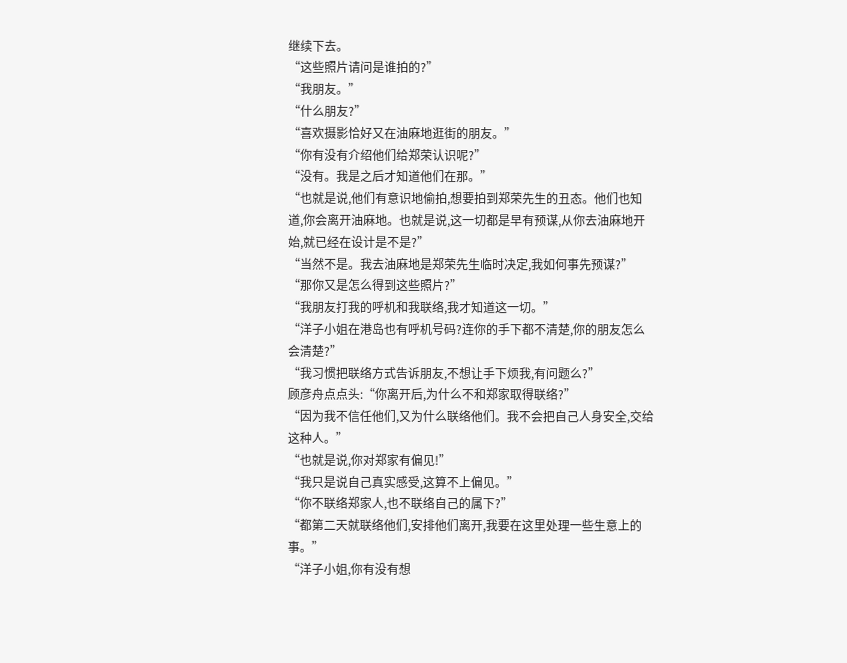继续下去。
“这些照片请问是谁拍的?”
“我朋友。”
“什么朋友?”
“喜欢摄影恰好又在油麻地逛街的朋友。”
“你有没有介绍他们给郑荣认识呢?”
“没有。我是之后才知道他们在那。”
“也就是说,他们有意识地偷拍,想要拍到郑荣先生的丑态。他们也知道,你会离开油麻地。也就是说,这一切都是早有预谋,从你去油麻地开始,就已经在设计是不是?”
“当然不是。我去油麻地是郑荣先生临时决定,我如何事先预谋?”
“那你又是怎么得到这些照片?”
“我朋友打我的呼机和我联络,我才知道这一切。”
“洋子小姐在港岛也有呼机号码?连你的手下都不清楚,你的朋友怎么会清楚?”
“我习惯把联络方式告诉朋友,不想让手下烦我,有问题么?”
顾彦舟点点头:“你离开后,为什么不和郑家取得联络?”
“因为我不信任他们,又为什么联络他们。我不会把自己人身安全,交给这种人。”
“也就是说,你对郑家有偏见!”
“我只是说自己真实感受,这算不上偏见。”
“你不联络郑家人,也不联络自己的属下?”
“都第二天就联络他们,安排他们离开,我要在这里处理一些生意上的事。”
“洋子小姐,你有没有想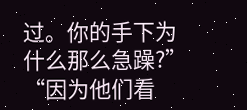过。你的手下为什么那么急躁?”
“因为他们看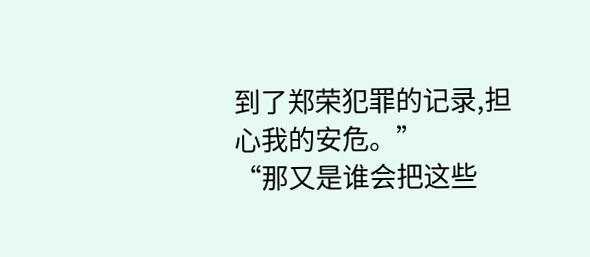到了郑荣犯罪的记录,担心我的安危。”
“那又是谁会把这些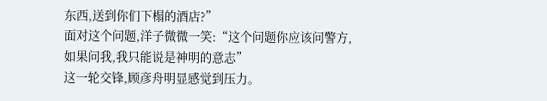东西,送到你们下榻的酒店?”
面对这个问题,洋子微微一笑:“这个问题你应该问警方,如果问我,我只能说是神明的意志”
这一轮交锋,顾彦舟明显感觉到压力。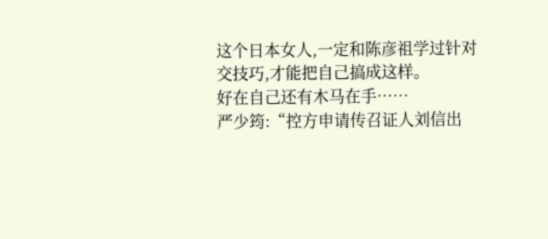这个日本女人,一定和陈彦祖学过针对交技巧,才能把自己搞成这样。
好在自己还有木马在手……
严少筠:“控方申请传召证人刘信出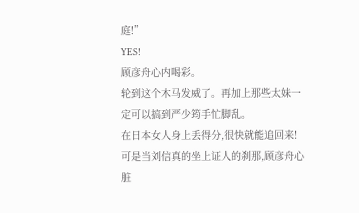庭!”
YES!
顾彦舟心内喝彩。
轮到这个木马发威了。再加上那些太妹一定可以搞到严少筠手忙脚乱。
在日本女人身上丢得分,很快就能追回来!
可是当刘信真的坐上证人的刹那,顾彦舟心脏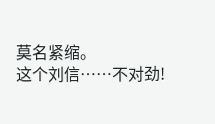莫名紧缩。
这个刘信……不对劲!